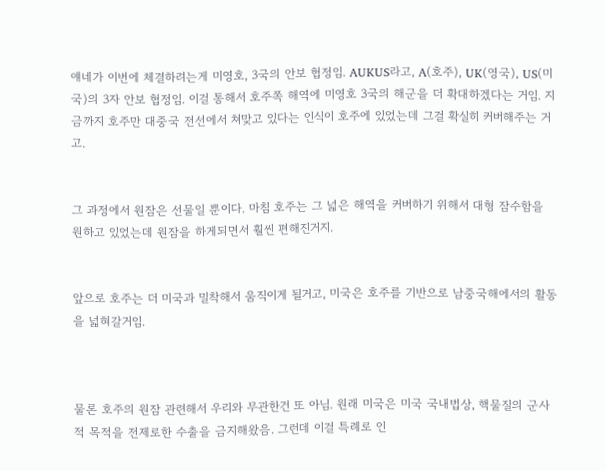얘네가 이번에 체결하려는게 미영호, 3국의 안보 협정임. AUKUS라고, A(호주), UK(영국), US(미국)의 3자 안보 협정임. 이걸 통해서 호주쪽 해역에 미영호 3국의 해군을 더 확대하겠다는 거임. 지금까지 호주만 대중국 전선에서 쳐맞고 있다는 인식이 호주에 있었는데 그걸 확실히 커버해주는 거고.


그 과정에서 원잠은 선물일 뿐이다. 마침 호주는 그 넓은 해역을 커버하기 위해서 대형 잠수함을 원하고 있었는데 원잠을 하게되면서 훨씬 편해진거지.


앞으로 호주는 더 미국과 밀착해서 움직이게 될거고, 미국은 호주를 기반으로 남중국해에서의 활동을 넓혀갈거임.



물론 호주의 원잠 관련해서 우리와 무관한건 또 아님. 원래 미국은 미국 국내법상, 핵물질의 군사적 목적을 전제로한 수출을 금지해왔음. 그런데 이걸 특례로 인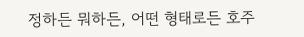정하든 뭐하든, 어떤 형태로든 호주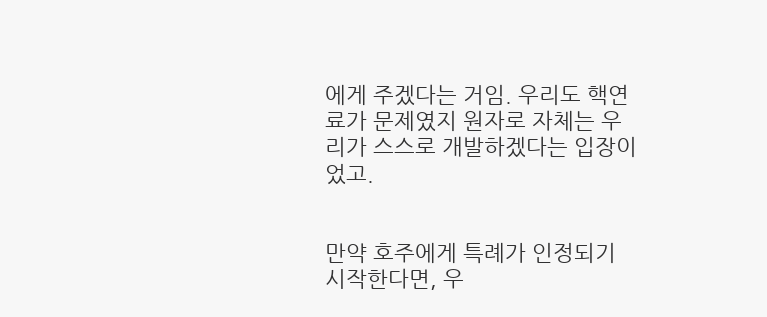에게 주겠다는 거임. 우리도 핵연료가 문제였지 원자로 자체는 우리가 스스로 개발하겠다는 입장이었고.


만약 호주에게 특례가 인정되기 시작한다면, 우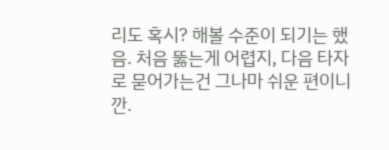리도 혹시? 해볼 수준이 되기는 했음. 처음 뚫는게 어렵지, 다음 타자로 묻어가는건 그나마 쉬운 편이니깐.